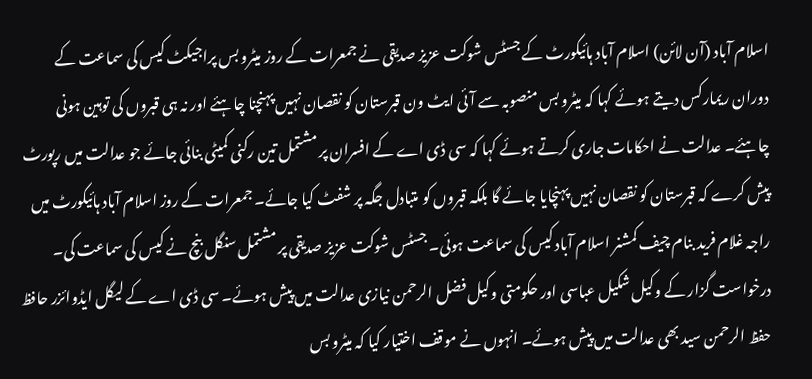اسلام آباد (آن لائن) اسلام آباد ہائیکورٹ کے جسٹس شوکت عزیز صدیقی نے جمعرات کے روز میٹرو بس پراجیکٹ کیس کی سماعت کے دوران ریمارکس دیتے ہوئے کہا کہ میٹرو بس منصوبہ سے آئی ایٹ ون قبرستان کو نقصان نہیں پہنچنا چاہئے اور نہ ہی قبروں کی توہین ہونی چاہئے۔ عدالت نے احکامات جاری کرتے ہوئے کہا کہ سی ڈی اے کے افسران پر مشتمل تین رکنی کمیٹی بنائی جائے جو عدالت میں رپورٹ پیش کرے کہ قبرستان کو نقصان نہیں پہنچایا جائے گا بلکہ قبروں کو متبادل جگہ پر شفٹ کیا جائے۔ جمعرات کے روز اسلام آباد ہائیکورٹ میں راجہ غلام فرید بنام چیف کمشنر اسلام آباد کیس کی سماعت ہوئی۔ جسٹس شوکت عزیز صدیقی پر مشتمل سنگل بنچ نے کیس کی سماعت کی۔ درخواست گزار کے وکیل شکیل عباسی اور حکومتی وکیل فضل الرحمن نیازی عدالت میں پیش ہوئے۔ سی ڈی اے کے لیگل ایڈوائزر حافظ حفظ الرحمن سید بھی عدالت میں پیش ہوئے۔ انہوں نے موقف اختیار کیا کہ میٹرو بس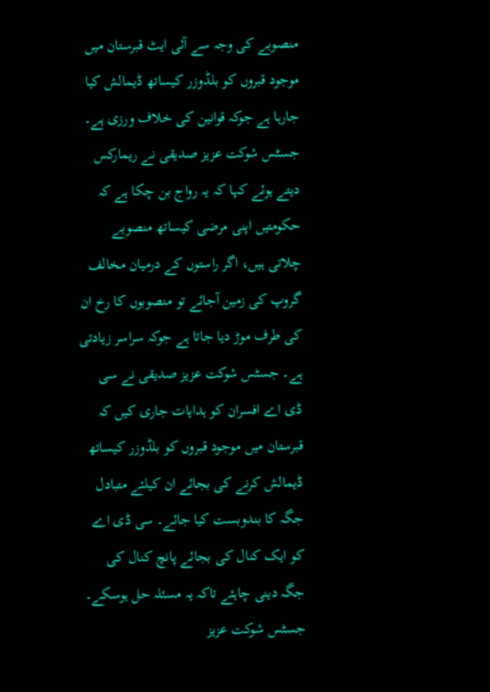منصوبے کی وجہ سے آئی ایٹ قبرستان میں موجود قبروں کو بلڈوزر کیساتھ ڈیمالش کیا جارہا ہے جوکہ قوانین کی خلاف ورزی ہے۔ جسٹس شوکت عزیز صدیقی نے ریمارکس دیتے ہوئے کہا کہ یہ رواج بن چکا ہے کہ حکومتیں اپنی مرضی کیساتھ منصوبے چلاتی ہیں، اگر راستوں کے درمیان مخالف گروپ کی زمین آجائے تو منصوبوں کا رخ ان کی طرف موڑ دیا جاتا ہے جوکہ سراسر زیادتی ہے۔ جسٹس شوکت عزیز صدیقی نے سی ڈی اے افسران کو ہدایات جاری کیں کہ قبرستان میں موجود قبروں کو بلڈوزر کیساتھ ڈیمالش کرنے کی بجائے ان کیلئے متبادل جگہ کا بندوبست کیا جائے۔ سی ڈی اے کو ایک کنال کی بجائے پانچ کنال کی جگہ دینی چاہئے تاکہ یہ مسئلہ حل ہوسکے۔ جسٹس شوکت عزیز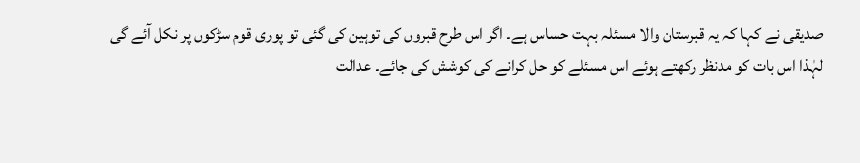صدیقی نے کہا کہ یہ قبرستان والا مسئلہ بہت حساس ہے۔ اگر اس طرح قبروں کی توہین کی گئی تو پوری قوم سڑکوں پر نکل آئے گی لہٰذا اس بات کو مدنظر رکھتے ہوئے اس مسئلے کو حل کرانے کی کوشش کی جائے۔ عدالت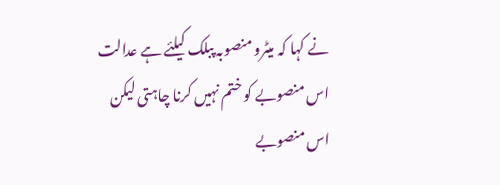نے کہا کہ میٹرو منصوبہ پبلک کیلئے ہے عدالت اس منصوبے کو ختم نہیں کرنا چاہتی لیکن اس منصوبے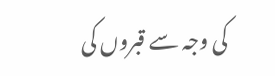کی وجہ سے قبروں کی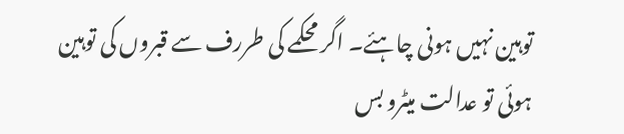توہین نہیں ہونی چاہئے۔ اگر محکمے کی طررف سے قبروں کی توہین ہوئی تو عدالت میٹرو بس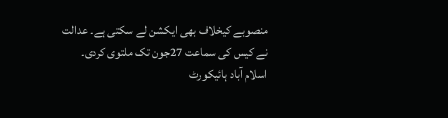منصوبے کیخلاف بھی ایکشن لے سکتی ہے۔ عدالت نے کیس کی سماعت 27جون تک ملتوی کردی۔
اسلام آباد ہائیکورٹ